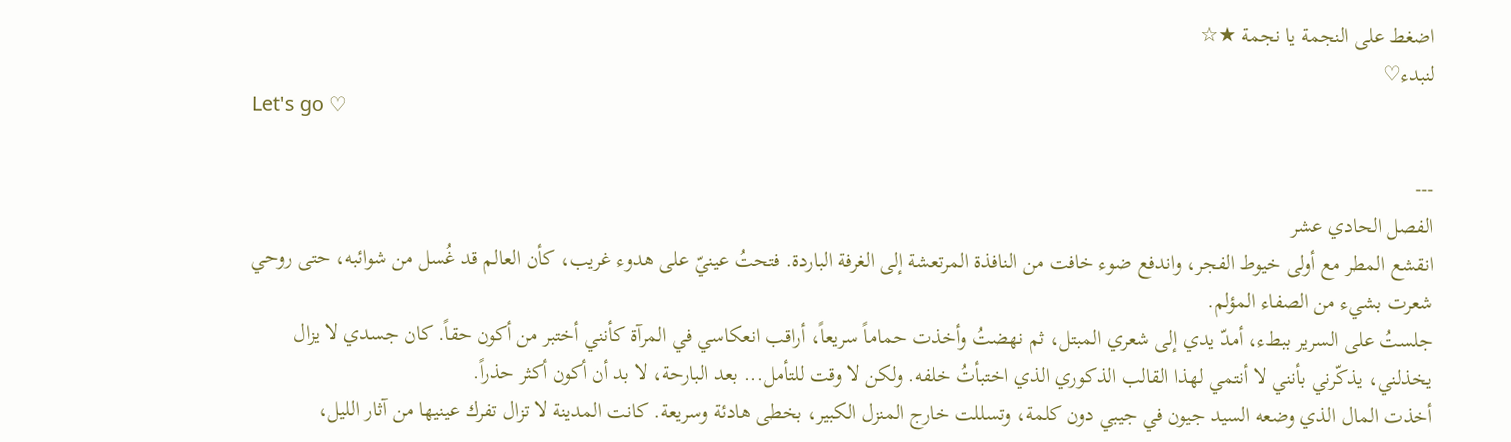اضغط على النجمة يا نجمة ★☆
لنبدء♡
Let's go ♡

---
الفصل الحادي عشر
انقشع المطر مع أولى خيوط الفجر، واندفع ضوء خافت من النافذة المرتعشة إلى الغرفة الباردة. فتحتُ عينيّ على هدوء غريب، كأن العالم قد غُسل من شوائبه، حتى روحي شعرت بشيء من الصفاء المؤلم.
جلستُ على السرير ببطء، أمدّ يدي إلى شعري المبتل، ثم نهضتُ وأخذت حماماً سريعاً، أراقب انعكاسي في المرآة كأنني أختبر من أكون حقاً. كان جسدي لا يزال يخذلني، يذكّرني بأنني لا أنتمي لهذا القالب الذكوري الذي اختبأتُ خلفه. ولكن لا وقت للتأمل... بعد البارحة، لا بد أن أكون أكثر حذراً.
أخذت المال الذي وضعه السيد جيون في جيبي دون كلمة، وتسللت خارج المنزل الكبير، بخطى هادئة وسريعة. كانت المدينة لا تزال تفرك عينيها من آثار الليل،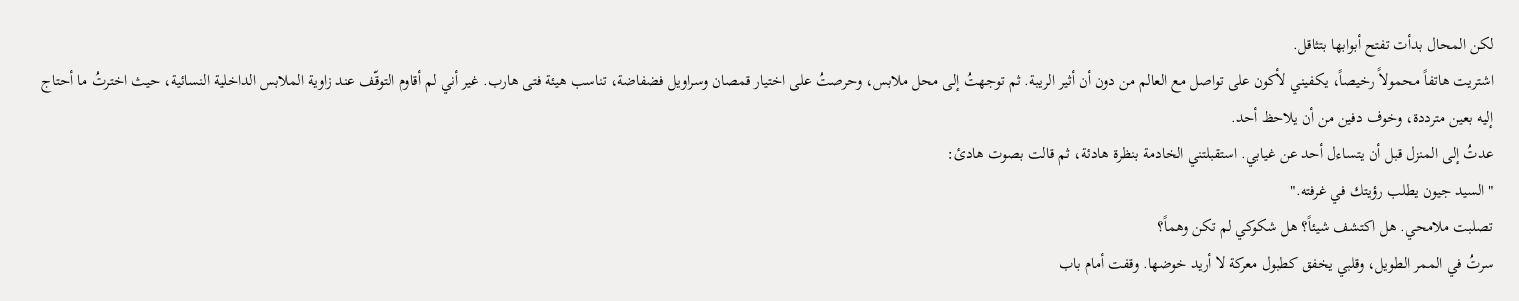لكن المحال بدأت تفتح أبوابها بتثاقل.
اشتريت هاتفاً محمولاً رخيصاً، يكفيني لأكون على تواصل مع العالم من دون أن أثير الريبة. ثم توجهتُ إلى محل ملابس، وحرصتُ على اختيار قمصان وسراويل فضفاضة، تناسب هيئة فتى هارب. غير أني لم أقاوم التوقّف عند زاوية الملابس الداخلية النسائية، حيث اخترتُ ما أحتاج إليه بعين مترددة، وخوف دفين من أن يلاحظ أحد.
عدتُ إلى المنزل قبل أن يتساءل أحد عن غيابي. استقبلتني الخادمة بنظرة هادئة، ثم قالت بصوت هادئ:
"السيد جيون يطلب رؤيتك في غرفته."
تصلبت ملامحي. هل اكتشف شيئاً؟ هل شكوكي لم تكن وهماً؟
سرتُ في الممر الطويل، وقلبي يخفق كطبول معركة لا أريد خوضها. وقفت أمام باب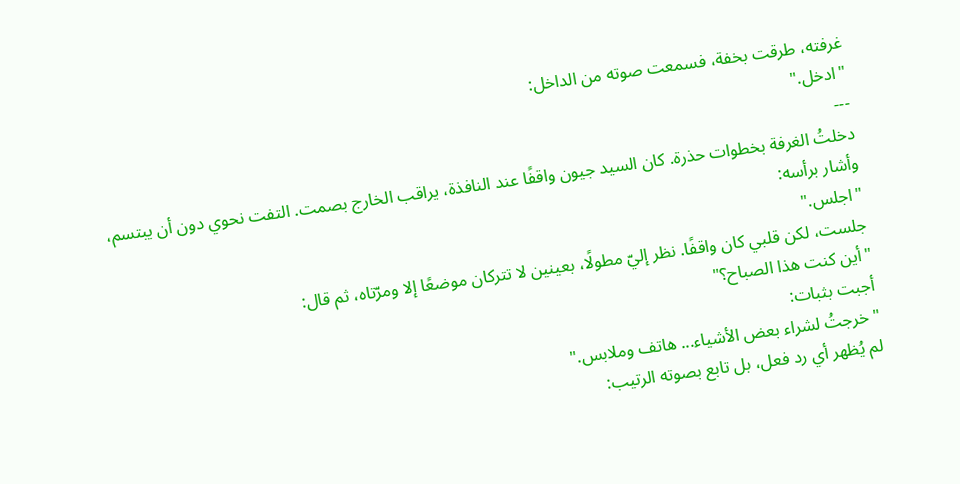غرفته، طرقت بخفة، فسمعت صوته من الداخل:
"ادخل."
---
دخلتُ الغرفة بخطوات حذرة. كان السيد جيون واقفًا عند النافذة، يراقب الخارج بصمت. التفت نحوي دون أن يبتسم، وأشار برأسه:
"اجلس."
جلست، لكن قلبي كان واقفًا. نظر إليّ مطولًا، بعينين لا تتركان موضعًا إلا ومرّتاه، ثم قال:
"أين كنت هذا الصباح؟"
أجبت بثبات:
"خرجتُ لشراء بعض الأشياء... هاتف وملابس."
لم يُظهر أي رد فعل، بل تابع بصوته الرتيب: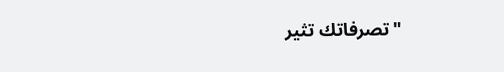"تصرفاتك تثير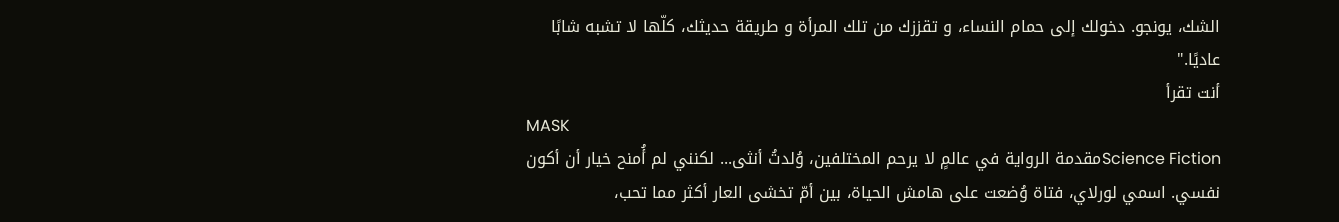الشك، يونجو. دخولك إلى حمام النساء، و تقززك من تلك المرأة و طريقة حديثك، كلّها لا تشبه شابًا عاديًا."
أنت تقرأ
MASK
Science Fictionمقدمة الرواية في عالمٍ لا يرحم المختلفين، وُلدتُ أنثى... لكنني لم أُمنح خيار أن أكون نفسي. اسمي لورلاي، فتاة وُضعت على هامش الحياة، بين أمّ تخشى العار أكثر مما تحب،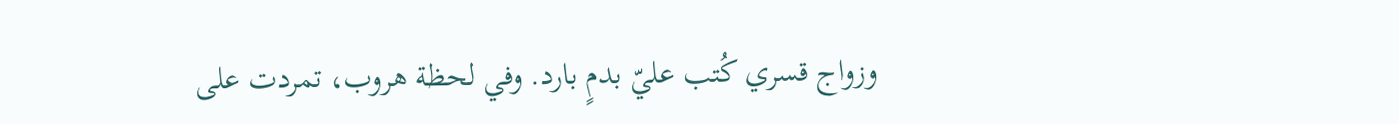وزواج قسري كُتب عليّ بدمٍ بارد. وفي لحظة هروب، تمردت على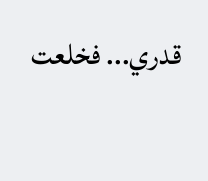قدري... فخلعت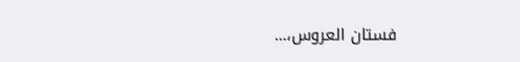فستان العروس،...